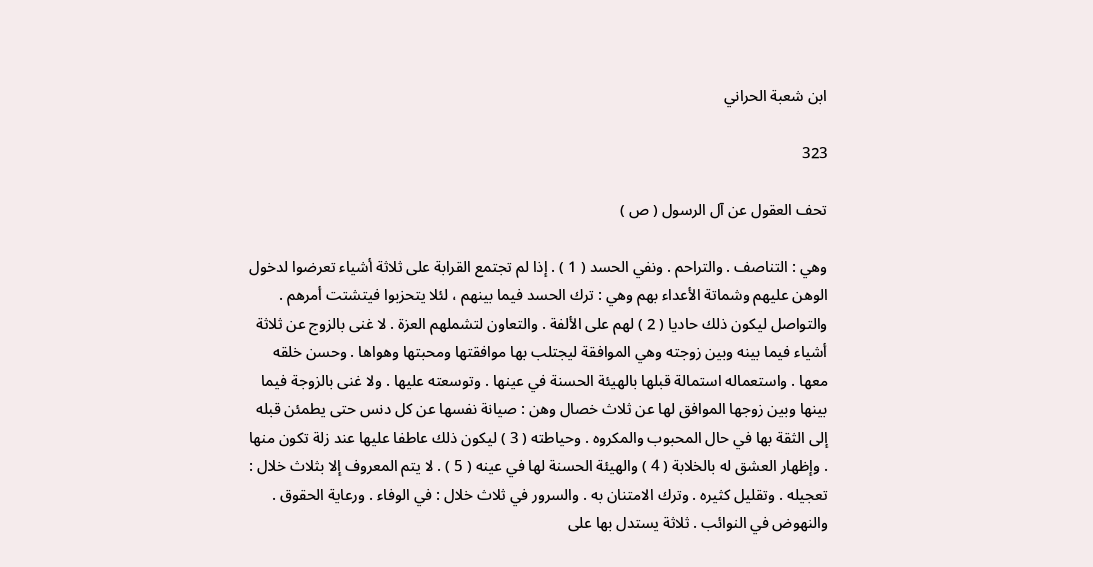ابن شعبة الحراني

323

تحف العقول عن آل الرسول ( ص )

وهي : التناصف . والتراحم . ونفي الحسد ( 1 ) . إذا لم تجتمع القرابة على ثلاثة أشياء تعرضوا لدخول الوهن عليهم وشماتة الأعداء بهم وهي : ترك الحسد فيما بينهم ، لئلا يتحزبوا فيتشتت أمرهم . والتواصل ليكون ذلك حاديا ( 2 ) لهم على الألفة . والتعاون لتشملهم العزة . لا غنى بالزوج عن ثلاثة أشياء فيما بينه وبين زوجته وهي الموافقة ليجتلب بها موافقتها ومحبتها وهواها . وحسن خلقه معها . واستعماله استمالة قبلها بالهيئة الحسنة في عينها . وتوسعته عليها . ولا غنى بالزوجة فيما بينها وبين زوجها الموافق لها عن ثلاث خصال وهن : صيانة نفسها عن كل دنس حتى يطمئن قبله إلى الثقة بها في حال المحبوب والمكروه . وحياطته ( 3 ) ليكون ذلك عاطفا عليها عند زلة تكون منها . وإظهار العشق له بالخلابة ( 4 ) والهيئة الحسنة لها في عينه ( 5 ) . لا يتم المعروف إلا بثلاث خلال : تعجيله . وتقليل كثيره . وترك الامتنان به . والسرور في ثلاث خلال : في الوفاء . ورعاية الحقوق . والنهوض في النوائب . ثلاثة يستدل بها على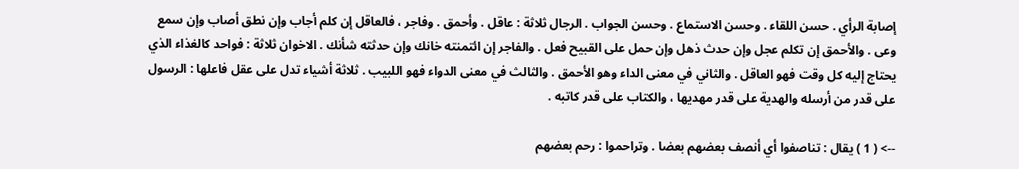إصابة الرأي . حسن اللقاء . وحسن الاستماع . وحسن الجواب . الرجال ثلاثة : عاقل . وأحمق . وفاجر ، فالعاقل إن كلم أجاب وإن نطق أصاب وإن سمع وعى . والأحمق إن تكلم عجل وإن حدث ذهل وإن حمل على القبيح فعل . والفاجر إن ائتمنته خانك وإن حدثته شأنك . الاخوان ثلاثة : فواحد كالغذاء الذي يحتاج إليه كل وقت فهو العاقل . والثاني في معنى الداء وهو الأحمق . والثالث في معنى الدواء فهو اللبيب . ثلاثة أشياء تدل على عقل فاعلها : الرسول على قدر من أرسله والهدية على قدر مهديها ، والكتاب على قدر كاتبه .

--> ( 1 ) يقال : تناصفوا أي أنصف بعضهم بعضا . وتراحموا : رحم بعضهم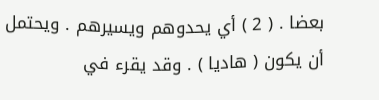بعضا . ( 2 ) أي يحدوهم ويسيرهم . ويحتمل أن يكون ( هاديا ) . وقد يقرء في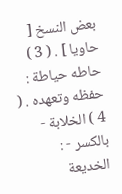بعض النسخ [ حاويا ] . ( 3 ) حاطه حياطة : حفظه وتعهده . ( 4 ) الخلابة - بالكسر - : الخديعة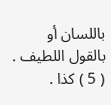باللسان أو بالقول اللطيف . ( 5 ) كذا .